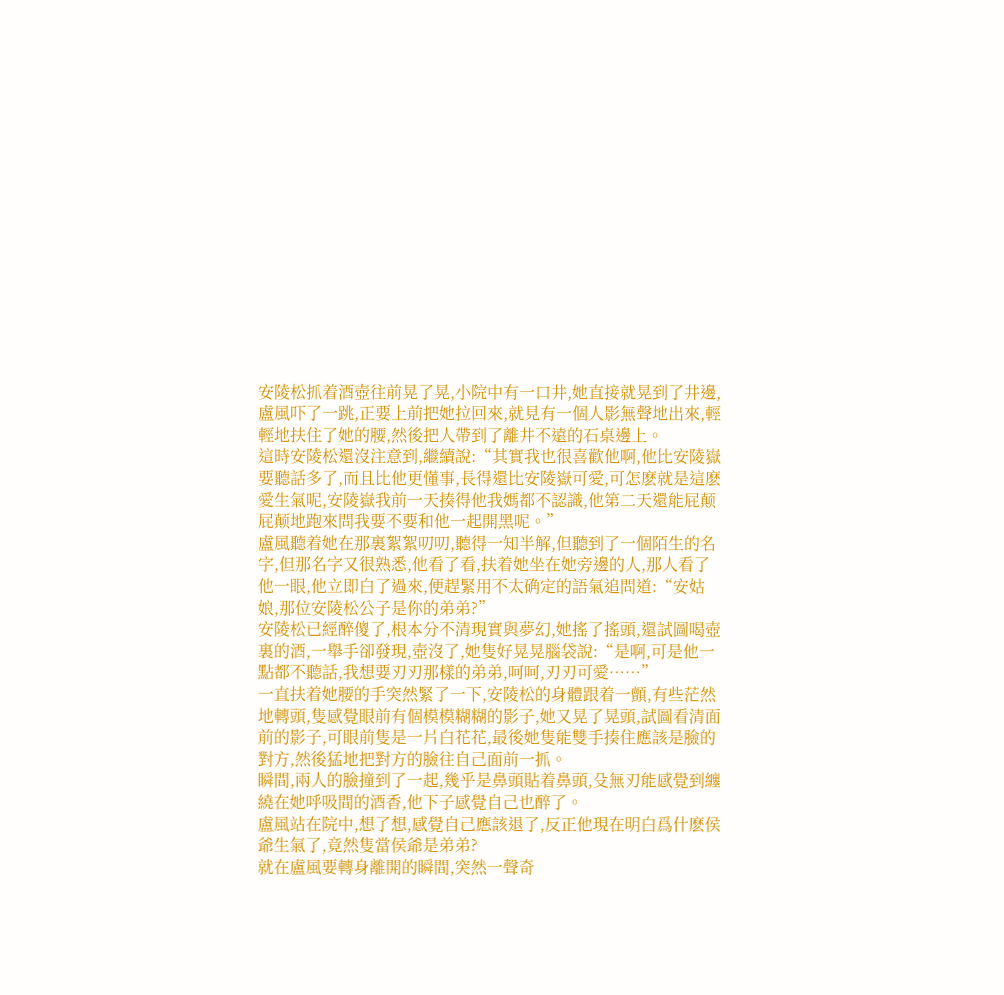安陵松抓着酒壺往前晃了晃,小院中有一口井,她直接就晃到了井邊,盧風吓了一跳,正要上前把她拉回來,就見有一個人影無聲地出來,輕輕地扶住了她的腰,然後把人帶到了離井不遠的石桌邊上。
這時安陵松還沒注意到,繼續說:“其實我也很喜歡他啊,他比安陵嶽要聽話多了,而且比他更懂事,長得還比安陵嶽可愛,可怎麽就是這麽愛生氣呢,安陵嶽我前一天揍得他我媽都不認識,他第二天還能屁颠屁颠地跑來問我要不要和他一起開黑呢。”
盧風聽着她在那裏絮絮叨叨,聽得一知半解,但聽到了一個陌生的名字,但那名字又很熟悉,他看了看,扶着她坐在她旁邊的人,那人看了他一眼,他立即白了過來,便趕緊用不太确定的語氣追問道:“安姑娘,那位安陵松公子是你的弟弟?”
安陵松已經醉傻了,根本分不清現實與夢幻,她搖了搖頭,還試圖喝壺裏的酒,一舉手卻發現,壺沒了,她隻好晃晃腦袋說:“是啊,可是他一點都不聽話,我想要刃刃那樣的弟弟,呵呵,刃刃可愛……”
一直扶着她腰的手突然緊了一下,安陵松的身體跟着一顫,有些茫然地轉頭,隻感覺眼前有個模模糊糊的影子,她又晃了晃頭,試圖看清面前的影子,可眼前隻是一片白花花,最後她隻能雙手揍住應該是臉的對方,然後猛地把對方的臉往自己面前一抓。
瞬間,兩人的臉撞到了一起,幾乎是鼻頭貼着鼻頭,殳無刃能感覺到纏繞在她呼吸間的酒香,他下子感覺自己也醉了。
盧風站在院中,想了想,感覺自己應該退了,反正他現在明白爲什麽侯爺生氣了,竟然隻當侯爺是弟弟?
就在盧風要轉身離開的瞬間,突然一聲奇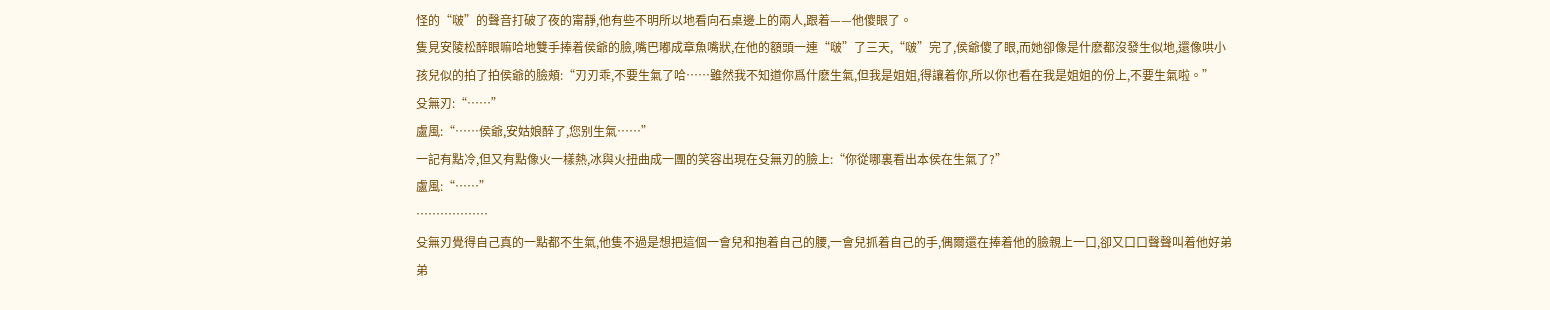怪的“啵”的聲音打破了夜的甯靜,他有些不明所以地看向石桌邊上的兩人,跟着——他傻眼了。
隻見安陵松醉眼嘛哈地雙手捧着侯爺的臉,嘴巴嘟成章魚嘴狀,在他的額頭一連“啵”了三天,“啵”完了,侯爺傻了眼,而她卻像是什麽都沒發生似地,還像哄小孩兒似的拍了拍侯爺的臉頰:“刃刃乖,不要生氣了哈……雖然我不知道你爲什麽生氣,但我是姐姐,得讓着你,所以你也看在我是姐姐的份上,不要生氣啦。”
殳無刃:“……”
盧風:“……侯爺,安姑娘醉了,您别生氣……”
一記有點冷,但又有點像火一樣熱,冰與火扭曲成一團的笑容出現在殳無刃的臉上:“你從哪裏看出本侯在生氣了?”
盧風:“……”
………………
殳無刃覺得自己真的一點都不生氣,他隻不過是想把這個一會兒和抱着自己的腰,一會兒抓着自己的手,偶爾還在捧着他的臉親上一口,卻又口口聲聲叫着他好弟弟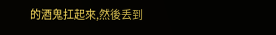的酒鬼扛起來,然後丢到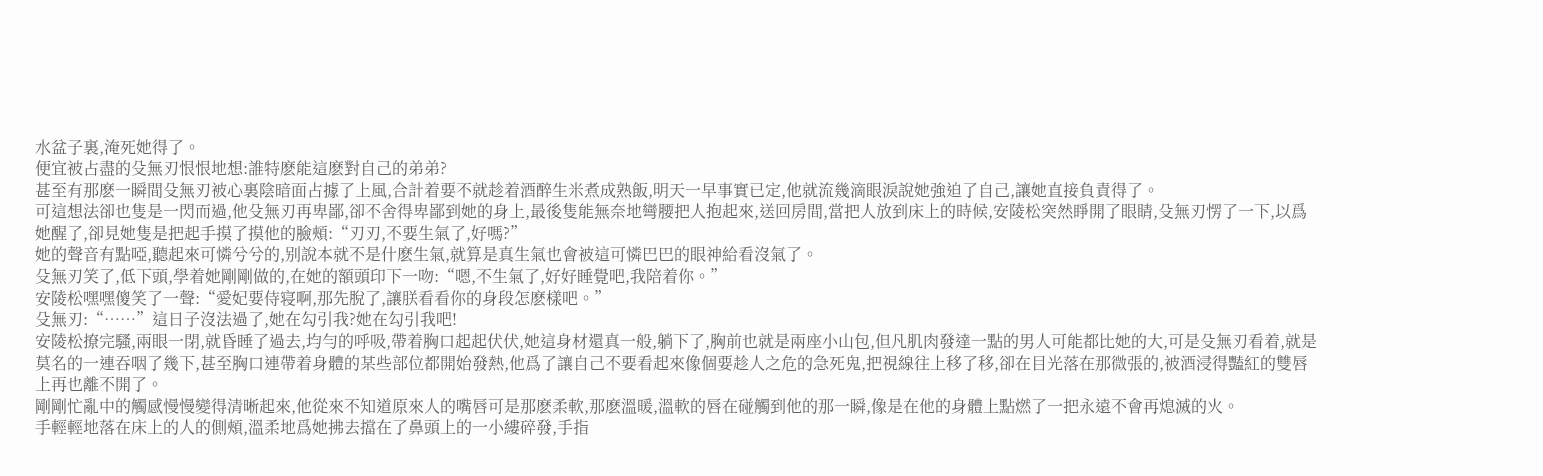水盆子裏,淹死她得了。
便宜被占盡的殳無刃恨恨地想:誰特麽能這麽對自己的弟弟?
甚至有那麽一瞬間殳無刃被心裏陰暗面占據了上風,合計着要不就趁着酒醉生米煮成熟飯,明天一早事實已定,他就流幾滴眼淚說她強迫了自己,讓她直接負責得了。
可這想法卻也隻是一閃而過,他殳無刃再卑鄙,卻不舍得卑鄙到她的身上,最後隻能無奈地彎腰把人抱起來,送回房間,當把人放到床上的時候,安陵松突然睜開了眼睛,殳無刃愣了一下,以爲她醒了,卻見她隻是把起手摸了摸他的臉頰:“刃刃,不要生氣了,好嗎?”
她的聲音有點啞,聽起來可憐兮兮的,别說本就不是什麽生氣,就算是真生氣也會被這可憐巴巴的眼神給看沒氣了。
殳無刃笑了,低下頭,學着她剛剛做的,在她的額頭印下一吻:“嗯,不生氣了,好好睡覺吧,我陪着你。”
安陵松嘿嘿傻笑了一聲:“愛妃要侍寝啊,那先脫了,讓朕看看你的身段怎麽樣吧。”
殳無刃:“……”這日子沒法過了,她在勾引我?她在勾引我吧!
安陵松撩完騷,兩眼一閉,就昏睡了過去,均勻的呼吸,帶着胸口起起伏伏,她這身材還真一般,躺下了,胸前也就是兩座小山包,但凡肌肉發達一點的男人可能都比她的大,可是殳無刃看着,就是莫名的一連吞咽了幾下,甚至胸口連帶着身體的某些部位都開始發熱,他爲了讓自己不要看起來像個要趁人之危的急死鬼,把視線往上移了移,卻在目光落在那微張的,被酒浸得豔紅的雙唇上再也離不開了。
剛剛忙亂中的觸感慢慢變得清晰起來,他從來不知道原來人的嘴唇可是那麽柔軟,那麽溫暖,溫軟的唇在碰觸到他的那一瞬,像是在他的身體上點燃了一把永遠不會再熄滅的火。
手輕輕地落在床上的人的側頰,溫柔地爲她拂去擋在了鼻頭上的一小縷碎發,手指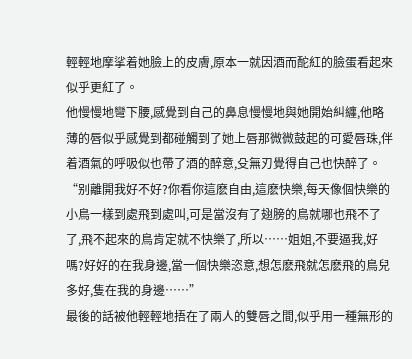輕輕地摩挲着她臉上的皮膚,原本一就因酒而酡紅的臉蛋看起來似乎更紅了。
他慢慢地彎下腰,感覺到自己的鼻息慢慢地與她開始糾纏,他略薄的唇似乎感覺到都碰觸到了她上唇那微微鼓起的可愛唇珠,伴着酒氣的呼吸似也帶了酒的醉意,殳無刃覺得自己也快醉了。
“别離開我好不好?你看你這麽自由,這麽快樂,每天像個快樂的小鳥一樣到處飛到處叫,可是當沒有了翅膀的鳥就哪也飛不了了,飛不起來的鳥肯定就不快樂了,所以……姐姐,不要逼我,好嗎?好好的在我身邊,當一個快樂恣意,想怎麽飛就怎麽飛的鳥兒多好,隻在我的身邊……”
最後的話被他輕輕地捂在了兩人的雙唇之間,似乎用一種無形的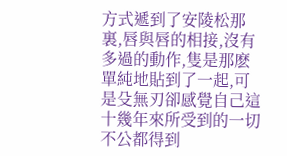方式遞到了安陵松那裏,唇與唇的相接,沒有多過的動作,隻是那麽單純地貼到了一起,可是殳無刃卻感覺自己這十幾年來所受到的一切不公都得到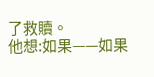了救贖。
他想:如果——如果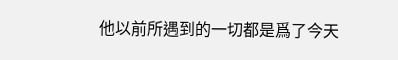他以前所遇到的一切都是爲了今天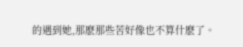的遇到她,那麽那些苦好像也不算什麽了。